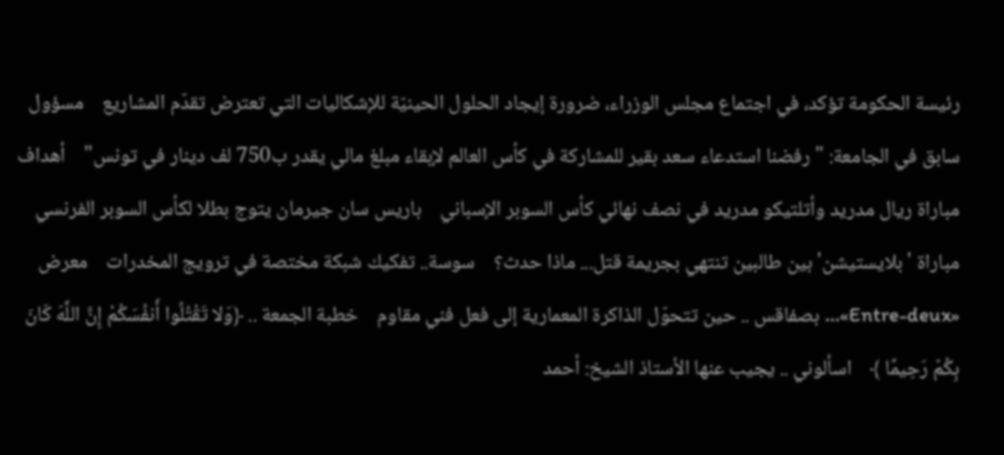رئيسة الحكومة تؤكد، في اجتماع مجلس الوزراء، ضرورة إيجاد الحلول الحينيّة للإشكاليات التي تعترض تقدّم المشاريع    مسؤول سابق في الجامعة: " رفضنا استدعاء سعد بقير للمشاركة في كأس العالم لإبقاء مبلغ مالي يقدر ب750 لف دينار في تونس"    أهداف مباراة ريال مدريد وأتلتيكو مدريد في نصف نهائي كأس السوبر الإسباني    باريس سان جيرمان يتوج بطلا لكأس السوبر الفرنسي    مباراة 'بلايستيشن' بين طالبين تنتهي بجريمة قتل... ماذا حدث؟    سوسة.. تفكيك شبكة مختصة في ترويج المخدرات    معرض «Entre-deux»... بصفاقس .. حين تتحوّل الذاكرة المعمارية إلى فعل فني مقاوم    خطبة الجمعة .. ﴿وَلا تَقْتُلُوا أَنفُسَكُمْ إِنَّ اللَّهَ كَانَ بِكُمْ رَحِيمًا ﴾    اسألوني .. يجيب عنها الأستاذ الشيخ: أحمد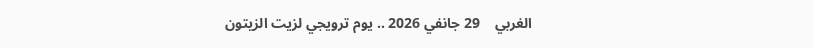الغربي    29 جانفي 2026 .. يوم ترويجي لزيت الزيتون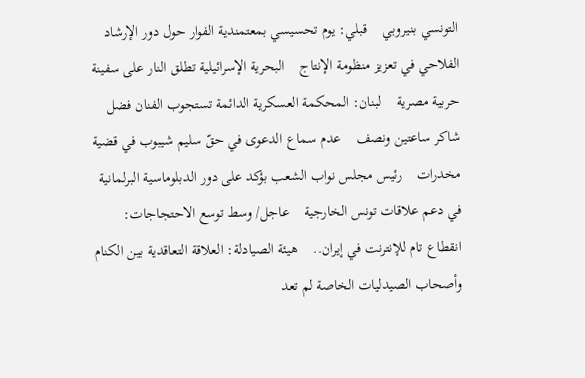التونسي بنيروبي    قبلي: يوم تحسيسي بمعتمندية الفوار حول دور الإرشاد الفلاحي في تعزيز منظومة الإنتاج    البحرية الإسرائيلية تطلق النار على سفينة حربية مصرية    لبنان: المحكمة العسكرية الدائمة تستجوب الفنان فضل شاكر ساعتين ونصف    عدم سماع الدعوى في حقّ سليم شيبوب في قضية مخدرات    رئيس مجلس نواب الشعب بؤكد على دور الدبلوماسية البرلمانية في دعم علاقات تونس الخارجية    عاجل/ وسط توسع الاحتجاجات: انقطاع تام للإنترنت في إيران..    هيئة الصيادلة: العلاقة التعاقدية بين الكنام وأصحاب الصيدليات الخاصة لم تعد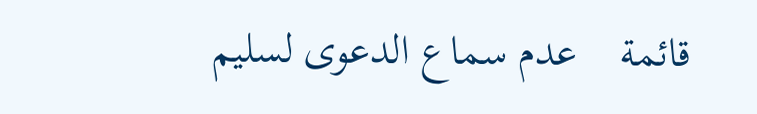قائمة    عدم سماع الدعوى لسليم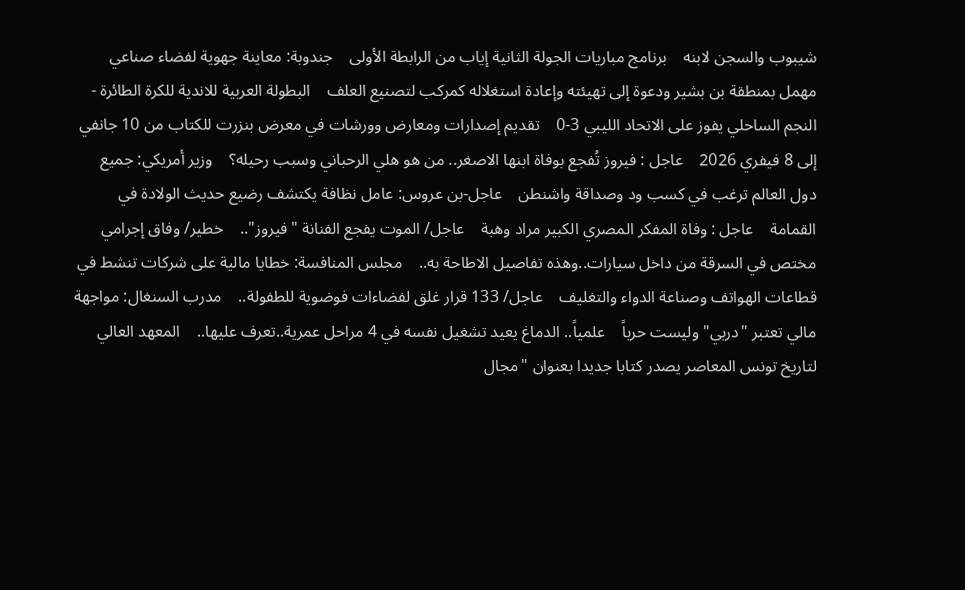شيبوب والسجن لابنه    برنامج مباريات الجولة الثانية إياب من الرابطة الأولى    جندوبة: معاينة جهوية لفضاء صناعي مهمل بمنطقة بن بشير ودعوة إلى تهيئته وإعادة استغلاله كمركب لتصنيع العلف    البطولة العربية للاندية للكرة الطائرة - النجم الساحلي يفوز على الاتحاد الليبي 3-0    تقديم إصدارات ومعارض وورشات في معرض بنزرت للكتاب من 10 جانفي إلى 8 فيفري 2026    عاجل : فيروز تُفجع بوفاة ابنها الاصغر.. من هو هلي الرحباني وسبب رحيله؟    وزير أمريكي: جميع دول العالم ترغب في كسب ود وصداقة واشنطن    عاجل-بن عروس: عامل نظافة يكتشف رضيع حديث الولادة في القمامة    عاجل : وفاة المفكر المصري الكبير مراد وهبة    عاجل/ الموت يفجع الفنانة "فيروز"..    خطير/ وفاق إجرامي مختص في السرقة من داخل سيارات..وهذه تفاصيل الاطاحة به..    مجلس المنافسة: خطايا مالية على شركات تنشط في قطاعات الهواتف وصناعة الدواء والتغليف    عاجل/ 133 قرار غلق لفضاءات فوضوية للطفولة..    مدرب السنغال: مواجهة مالي تعتبر "دربي" وليست حرباً    علمياً.. الدماغ يعيد تشغيل نفسه في 4 مراحل عمرية..تعرف عليها..    المعهد العالي لتاريخ تونس المعاصر يصدر كتابا جديدا بعنوان "مجال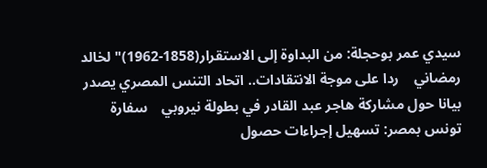سيدي عمر بوحجلة: من البداوة إلى الاستقرار(1858-1962)" لخالد رمضاني    ردا على موجة الانتقادات.. اتحاد التنس المصري يصدر بيانا حول مشاركة هاجر عبد القادر في بطولة نيروبي    سفارة تونس بمصر: تسهيل إجراءات حصول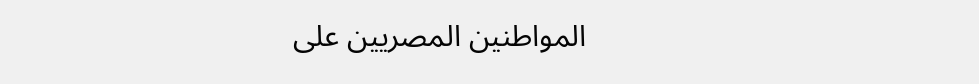المواطنين المصريين على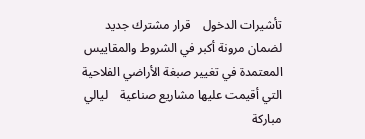تأشيرات الدخول    قرار مشترك جديد لضمان مرونة أكبر في الشروط والمقاييس المعتمدة في تغيير صبغة الأراضي الفلاحية التي أقيمت عليها مشاريع صناعية    ليالي مباركة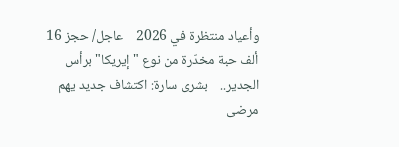وأعياد منتظرة في 2026    عاجل/ حجز 16 ألف حبة مخدّرة من نوع "إيريكا" برأس الجدير..    بشرى سارة: اكتشاف جديد يهم مرضى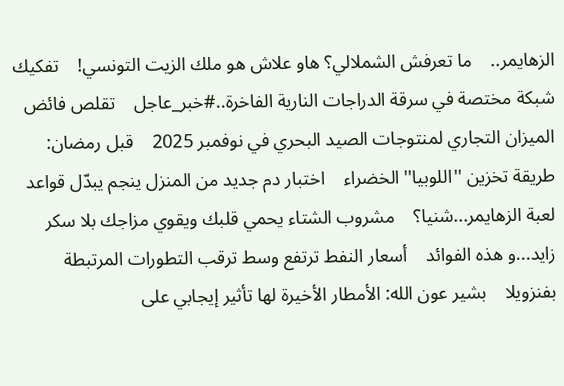الزهايمر..    ما تعرفش الشملالي؟ هاو علاش هو ملك الزيت التونسي!    تفكيك شبكة مختصة في سرقة الدراجات النارية الفاخرة..#خبر_عاجل    تقلص فائض الميزان التجاري لمنتوجات الصيد البحري في نوفمبر 2025    قبل رمضان: طريقة تخزين ''اللوبيا'' الخضراء    اختبار دم جديد من المنزل ينجم يبدّل قواعد لعبة الزهايمر...شنيا؟    مشروب الشتاء يحمي قلبك ويقوي مزاجك بلا سكر زايد...و هذه الفوائد    أسعار النفط ترتفع وسط ترقب التطورات المرتبطة بفنزويلا    بشير عون الله: الأمطار الأخيرة لها تأثير إيجابي على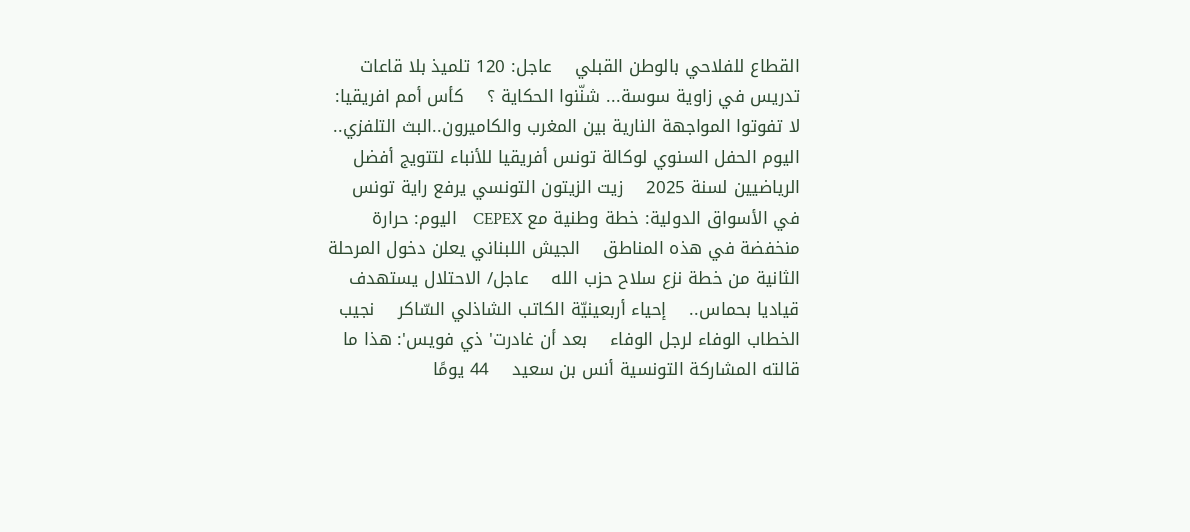القطاع للفلاحي بالوطن القبلي    عاجل: 120 تلميذ بلا قاعات تدريس في زاوية سوسة... شنّنوا الحكاية ؟    كأس أمم افريقيا: لا تفوتوا المواجهة النارية بين المغرب والكاميرون..البث التلفزي..    اليوم الحفل السنوي لوكالة تونس أفريقيا للأنباء لتتويج أفضل الرياضيين لسنة 2025    زيت الزيتون التونسي يرفع راية تونس في الأسواق الدولية: خطة وطنية مع CEPEX    اليوم: حرارة منخفضة في هذه المناطق    الجيش اللبناني يعلن دخول المرحلة الثانية من خطة نزع سلاح حزب الله    عاجل/ الاحتلال يستهدف قياديا بحماس..    إحياء أربعينيّة الكاتب الشاذلي السّاكر    نجيب الخطاب الوفاء لرجل الوفاء    بعد أن غادرت' ذي فويس': هذا ما قالته المشاركة التونسية أنس بن سعيد    44 يومًا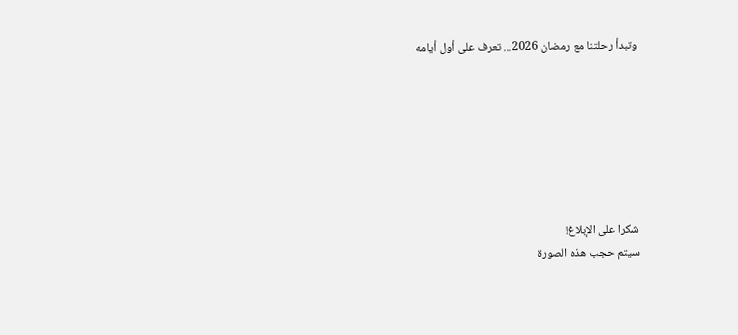وتبدأ رحلتنا مع رمضان 2026... تعرف على أول أيامه







شكرا على الإبلاغ!
سيتم حجب هذه الصورة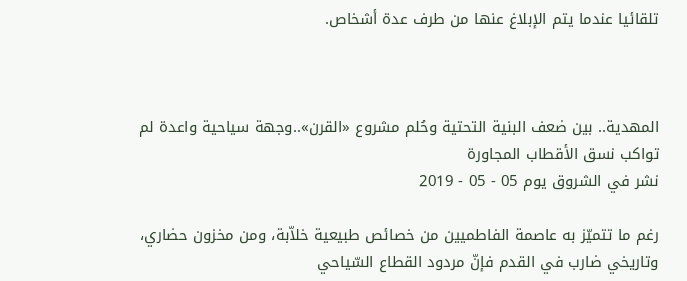تلقائيا عندما يتم الإبلاغ عنها من طرف عدة أشخاص.



المهدية.. بين ضعف البنية التحتية وحُلم مشروع «القرن»..وجهة سياحية واعدة لم تواكب نسق الأقطاب المجاورة
نشر في الشروق يوم 05 - 05 - 2019

رغم ما تتميّز به عاصمة الفاطميين من خصائص طبيعية خلاّبة، ومن مخزون حضاري، وتاريخي ضارب في القدم فإنّ مردود القطاع السّياحي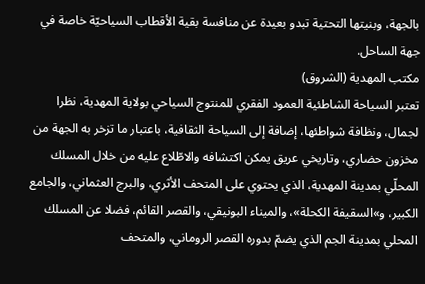بالجهة، وبنيتها التحتية تبدو بعيدة عن منافسة بقية الأقطاب السياحيّة خاصة في جهة الساحل.
مكتب المهدية (الشروق)
تعتبر السياحة الشاطئية العمود الفقري للمنتوج السياحي بولاية المهدية، نظرا لجمال، ونظافة شواطئها، إضافة إلى السياحة الثقافية، باعتبار ما تزخر به الجهة من مخزون حضاري، وتاريخي عريق يمكن اكتشافه والاطّلاع عليه من خلال المسلك المحلّي بمدينة المهدية، الذي يحتوي على المتحف الأثري، والبرج العثماني، والجامع الكبير، و»السقيفة الكحلة»، والميناء البونيقي، والقصر القائم، فضلا عن المسلك المحلي بمدينة الجم الذي يضمّ بدوره القصر الروماني، والمتحف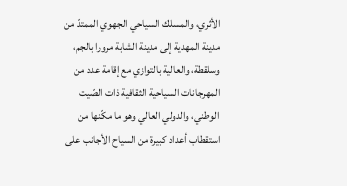الأثري، والمسلك السياحي الجهوي الممتدّ من مدينة المهدية إلى مدينة الشابة مرورا بالجم، وسلقطة، والعالية بالتوازي مع إقامة عدد من المهرجانات السياحية الثقافية ذات الصّيت الوطني، والدولي العالي وهو ما مكّنها من استقطاب أعداد كبيرة من السياح الأجانب على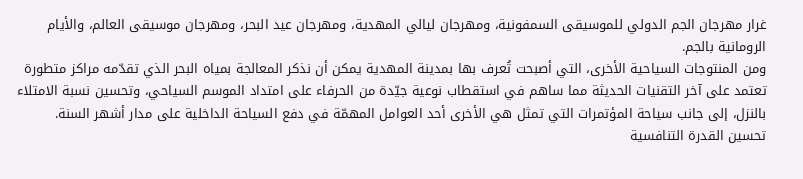غرار مهرجان الجم الدولي للموسيقى السمفونية، ومهرجان ليالي المهدية، ومهرجان عيد البحر، ومهرجان موسيقى العالم، والأيام الرومانية بالجم.
ومن المنتوجات السياحية الأخرى، التي أصبحت تُعرف بها بمدينة المهدية يمكن أن نذكر المعالجة بمياه البحر الذي تقدّمه مراكز متطورة تعتمد على آخر التقنيات الحديثة مما ساهم في استقطاب نوعية جيّدة من الحرفاء على امتداد الموسم السياحي، وتحسين نسبة الامتلاء بالنزل، إلى جانب سياحة المؤتمرات التي تمثل هي الأخرى أحد العوامل المهمّة في دفع السياحة الداخلية على مدار أشهر السنة.
تحسين القدرة التنافسية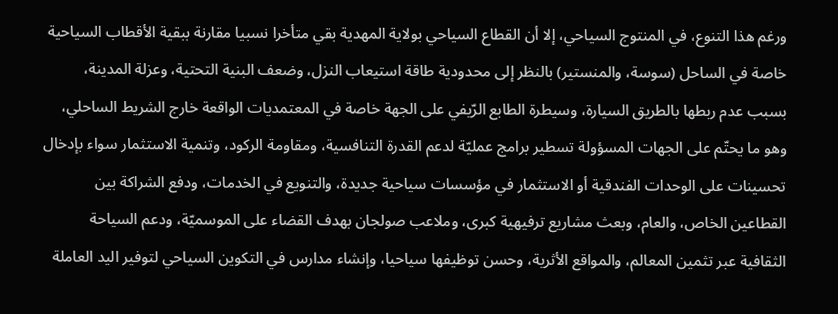ورغم هذا التنوع، في المنتوج السياحي، إلا أن القطاع السياحي بولاية المهدية بقي متأخرا نسبيا مقارنة ببقية الأقطاب السياحية خاصة في الساحل (سوسة، والمنستير) بالنظر إلى محدودية طاقة استيعاب النزل، وضعف البنية التحتية، وعزلة المدينة، بسبب عدم ربطها بالطريق السيارة، وسيطرة الطابع الرّيفي على الجهة خاصة في المعتمديات الواقعة خارج الشريط الساحلي، وهو ما يحتّم على الجهات المسؤولة تسطير برامج عمليّة لدعم القدرة التنافسية، ومقاومة الركود، وتنمية الاستثمار سواء بإدخال تحسينات على الوحدات الفندقية أو الاستثمار في مؤسسات سياحية جديدة، والتنويع في الخدمات، ودفع الشراكة بين القطاعين الخاص، والعام، وبعث مشاريع ترفيهية كبرى، وملاعب صولجان بهدف القضاء على الموسميّة، ودعم السياحة الثقافية عبر تثمين المعالم، والمواقع الأثرية، وحسن توظيفها سياحيا، وإنشاء مدارس في التكوين السياحي لتوفير اليد العاملة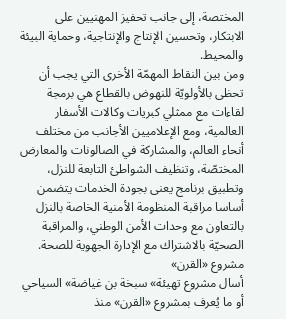المختصة، إلى جانب تحفيز المهنيين على الابتكار، وتحسين الإنتاج والإنتاجية، وحماية البيئة والمحيط.
ومن بين النقاط المهمّة الأخرى التي يجب أن تحظى بالأولويّة للنهوض بالقطاع هي برمجة لقاءات مع ممثلي كبريات وكالات الأسفار العالمية، ومع الإعلاميين الأجانب من مختلف أنحاء العالم، والمشاركة في الصالونات والمعارض المختصّة، وتنظيف الشواطئ التابعة للنزل، وتطبيق برنامج يعنى بجودة الخدمات يتضمن أساسا مراقبة المنظومة الأمنية الخاصة بالنزل بالتعاون مع وحدات الأمن الوطني، والمراقبة الصحيّة بالاشتراك مع الإدارة الجهوية للصحة.
مشروع «القرن»
أسال مشروع تهيئة» سبخة بن غياضة» السياحي أو ما يُعرف بمشروع «القرن» منذ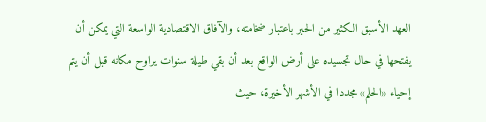العهد الأسبق الكثير من الحبر باعتبار ضخامته، والآفاق الاقتصادية الواسعة التي يمكن أن يفتحها في حال تجسيده على أرض الواقع بعد أن بقي طيلة سنوات يراوح مكانه قبل أن يتم إحياء «الحلم» مجددا في الأشهر الأخيرة، حيث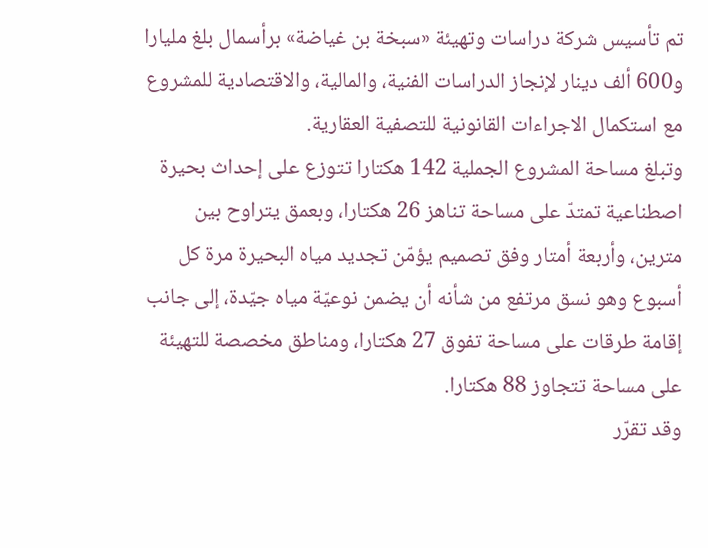تم تأسيس شركة دراسات وتهيئة «سبخة بن غياضة» برأسمال بلغ مليارا و600 ألف دينار لإنجاز الدراسات الفنية، والمالية، والاقتصادية للمشروع مع استكمال الاجراءات القانونية للتصفية العقارية.
وتبلغ مساحة المشروع الجملية 142 هكتارا تتوزع على إحداث بحيرة اصطناعية تمتدّ على مساحة تناهز 26 هكتارا، وبعمق يتراوح بين مترين، وأربعة أمتار وفق تصميم يؤمّن تجديد مياه البحيرة مرة كل أسبوع وهو نسق مرتفع من شأنه أن يضمن نوعيّة مياه جيّدة، إلى جانب إقامة طرقات على مساحة تفوق 27 هكتارا، ومناطق مخصصة للتهيئة على مساحة تتجاوز 88 هكتارا.
وقد تقرّر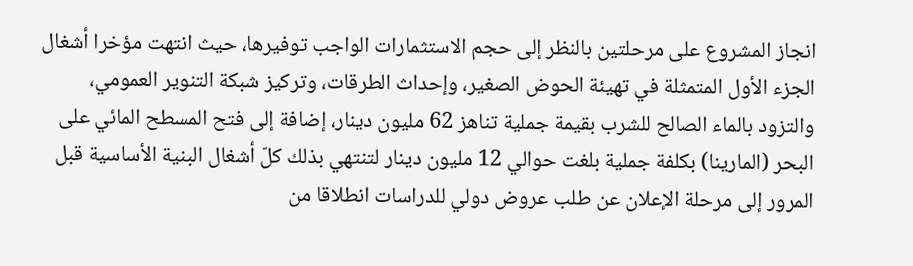انجاز المشروع على مرحلتين بالنظر إلى حجم الاستثمارات الواجب توفيرها، حيث انتهت مؤخرا أشغال الجزء الأول المتمثلة في تهيئة الحوض الصغير، وإحداث الطرقات، وتركيز شبكة التنوير العمومي، والتزود بالماء الصالح للشرب بقيمة جملية تناهز 62 مليون دينار، إضافة إلى فتح المسطح المائي على البحر (المارينا) بكلفة جملية بلغت حوالي 12 مليون دينار لتنتهي بذلك كلّ أشغال البنية الأساسية قبل المرور إلى مرحلة الإعلان عن طلب عروض دولي للدراسات انطلاقا من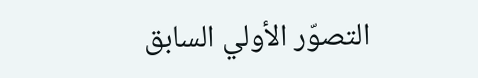التصوّر الأولي السابق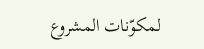لمكوّنات المشروع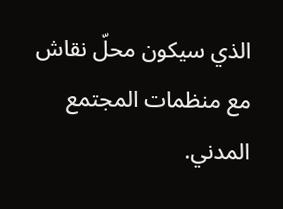الذي سيكون محلّ نقاش مع منظمات المجتمع المدني.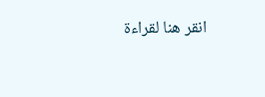انقر هنا لقراءة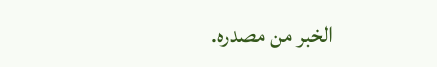الخبر من مصدره.